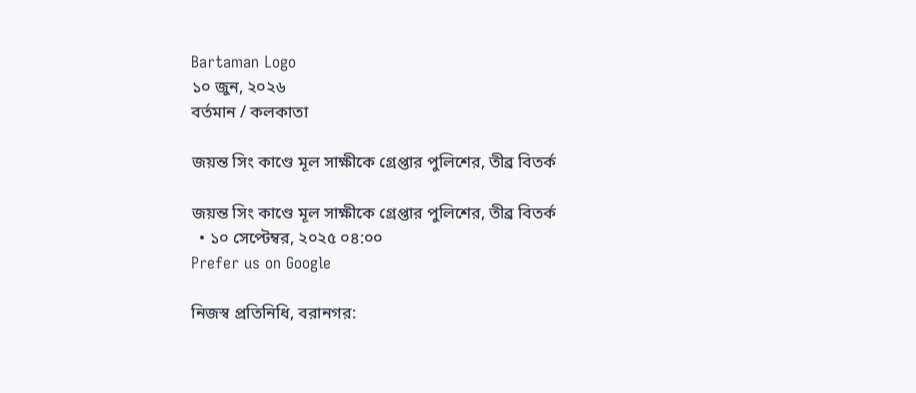Bartaman Logo
১০ জুন, ২০২৬
বর্তমান / কলকাতা

জয়ন্ত সিং কাণ্ডে মূল সাক্ষীকে গ্রেপ্তার পুলিশের, তীব্র বিতর্ক

জয়ন্ত সিং কাণ্ডে মূল সাক্ষীকে গ্রেপ্তার পুলিশের, তীব্র বিতর্ক
  • ১০ সেপ্টেম্বর, ২০২৫ ০৪:০০
Prefer us on Google

নিজস্ব প্রতিনিধি, বরানগর: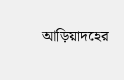আড়িয়াদহের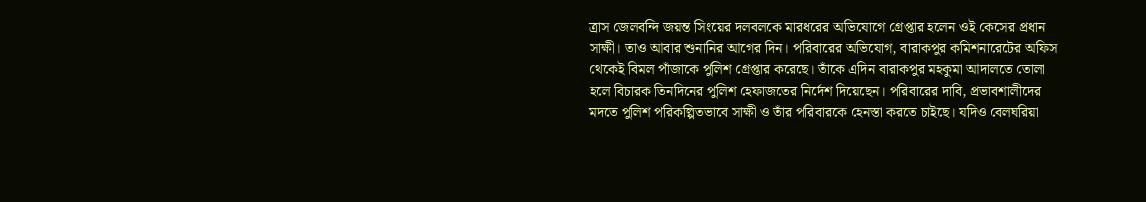ত্রাস জেলবন্দি জয়ন্ত সিংয়ের দলবলকে মারধরের অভিযোগে গ্রেপ্তার হলেন ওই কেসের প্রধান সাক্ষী। তাও আবার শুনানির আগের দিন। পরিবারের অভিযোগ, বারাকপুর কমিশনারেটের অফিস থেকেই বিমল পাঁজাকে পুলিশ গ্রেপ্তার করেছে। তাঁকে এদিন বারাকপুর মহকুমা আদালতে তোলা হলে বিচারক তিনদিনের পুলিশ হেফাজতের নির্দেশ দিয়েছেন। পরিবারের দাবি, প্রভাবশালীদের মদতে পুলিশ পরিকল্পিতভাবে সাক্ষী ও তাঁর পরিবারকে হেনস্তা করতে চাইছে। যদিও বেলঘরিয়া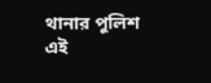থানার পুলিশ এই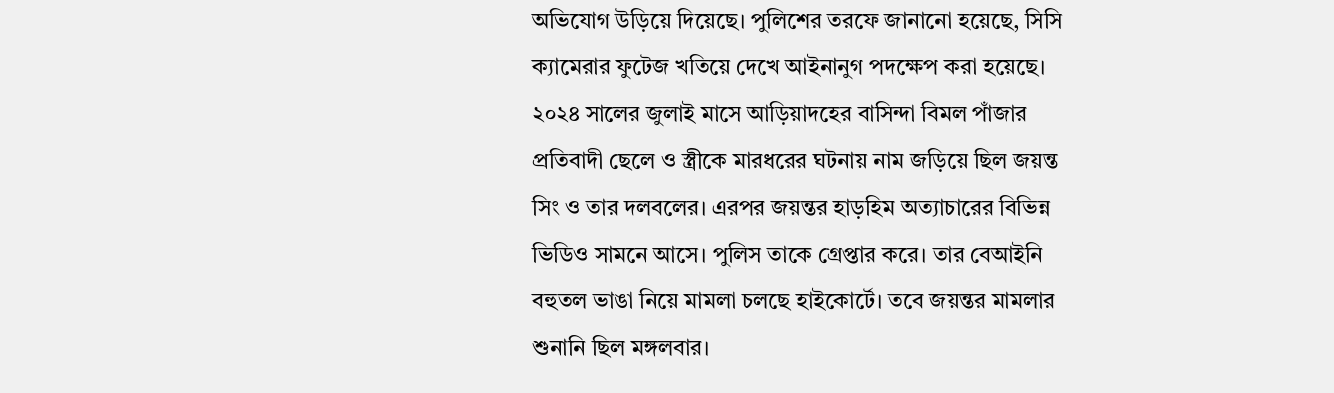অভিযোগ উড়িয়ে দিয়েছে। পুলিশের তরফে জানানো হয়েছে, সিসি ক্যামেরার ফুটেজ খতিয়ে দেখে আইনানুগ পদক্ষেপ করা হয়েছে। ২০২৪ সালের জুলাই মাসে আড়িয়াদহের বাসিন্দা বিমল পাঁজার প্রতিবাদী ছেলে ও স্ত্রীকে মারধরের ঘটনায় নাম জড়িয়ে ছিল জয়ন্ত সিং ও তার দলবলের। এরপর জয়ন্তর হাড়হিম অত্যাচারের বিভিন্ন ভিডিও সামনে আসে। পুলিস তাকে গ্রেপ্তার করে। তার বেআইনি বহুতল ভাঙা নিয়ে মামলা চলছে হাইকোর্টে। তবে জয়ন্তর মামলার শুনানি ছিল মঙ্গলবার।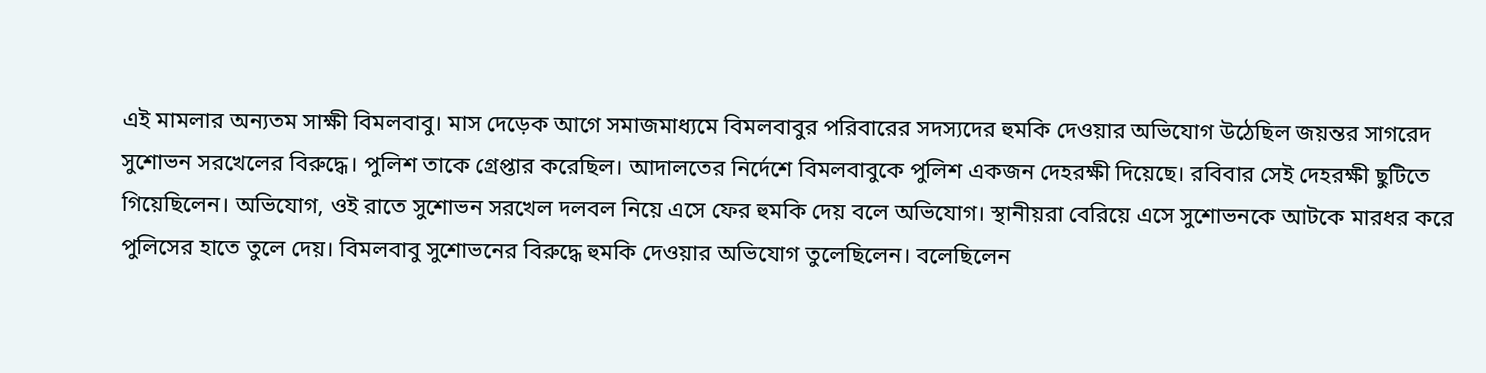এই মামলার অন্যতম সাক্ষী বিমলবাবু। মাস দেড়েক আগে সমাজমাধ্যমে বিমলবাবুর পরিবারের সদস্যদের হুমকি দেওয়ার অভিযোগ উঠেছিল জয়ন্তর সাগরেদ সুশোভন সরখেলের বিরুদ্ধে। পুলিশ তাকে গ্রেপ্তার করেছিল। আদালতের নির্দেশে বিমলবাবুকে পুলিশ একজন দেহরক্ষী দিয়েছে। রবিবার সেই দেহরক্ষী ছুটিতে গিয়েছিলেন। অভিযোগ, ওই রাতে সুশোভন সরখেল দলবল নিয়ে এসে ফের হুমকি দেয় বলে অভিযোগ। স্থানীয়রা বেরিয়ে এসে সুশোভনকে আটকে মারধর করে পুলিসের হাতে তুলে দেয়। বিমলবাবু সুশোভনের বিরুদ্ধে হুমকি দেওয়ার অভিযোগ তুলেছিলেন। বলেছিলেন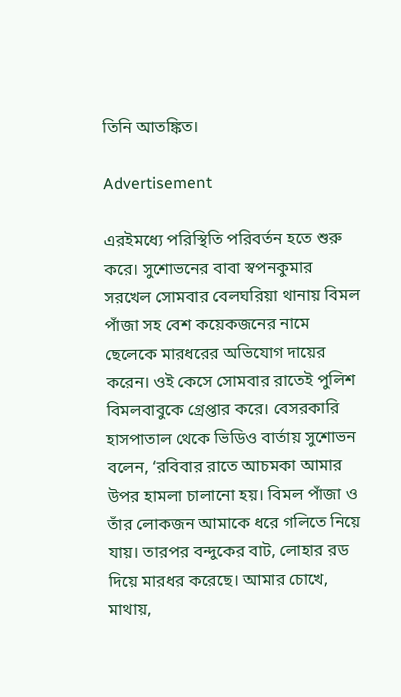তিনি আতঙ্কিত।

Advertisement

এরইমধ্যে পরিস্থিতি পরিবর্তন হতে শুরু করে। সুশোভনের বাবা স্বপনকুমার সরখেল সোমবার বেলঘরিয়া থানায় বিমল পাঁজা সহ বেশ কয়েকজনের নামে ছেলেকে মারধরের অভিযোগ দায়ের করেন। ওই কেসে সোমবার রাতেই পুলিশ বিমলবাবুকে গ্রেপ্তার করে। বেসরকারি হাসপাতাল থেকে ভিডিও বার্তায় সুশোভন বলেন, ‘রবিবার রাতে আচমকা আমার উপর হামলা চালানো হয়। বিমল পাঁজা ও তাঁর লোকজন আমাকে ধরে গলিতে নিয়ে যায়। তারপর বন্দুকের বাট, লোহার রড দিয়ে মারধর করেছে। আমার চোখে, মাথায়,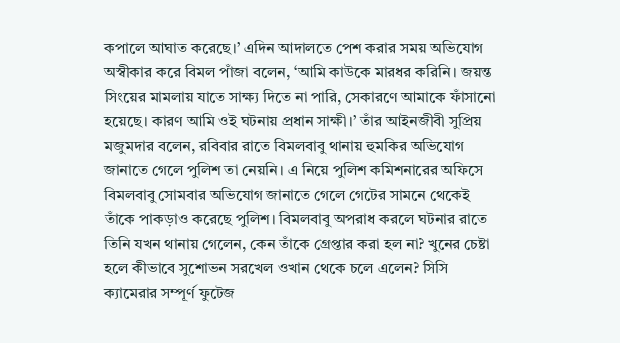কপালে আঘাত করেছে।’ এদিন আদালতে পেশ করার সময় অভিযোগ অস্বীকার করে বিমল পাঁজা বলেন, ‘আমি কাউকে মারধর করিনি। জয়ন্ত সিংয়ের মামলায় যাতে সাক্ষ্য দিতে না পারি, সেকারণে আমাকে ফাঁসানো হয়েছে। কারণ আমি ওই ঘটনায় প্রধান সাক্ষী।’ তাঁর আইনজীবী সুপ্রিয় মজুমদার বলেন, রবিবার রাতে বিমলবাবু থানায় হুমকির অভিযোগ জানাতে গেলে পুলিশ তা নেয়নি। এ নিয়ে পুলিশ কমিশনারের অফিসে বিমলবাবু সোমবার অভিযোগ জানাতে গেলে গেটের সামনে থেকেই তাঁকে পাকড়াও করেছে পুলিশ। বিমলবাবু অপরাধ করলে ঘটনার রাতে তিনি যখন থানায় গেলেন, কেন তাঁকে গ্রেপ্তার করা হল না? খুনের চেষ্টা হলে কীভাবে সুশোভন সরখেল ওখান থেকে চলে এলেন? সিসি ক্যামেরার সম্পূর্ণ ফুটেজ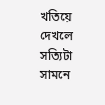খতিয়ে দেখলে সত্যিটা সামনে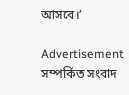আসবে।’

Advertisement
সম্পর্কিত সংবাদ